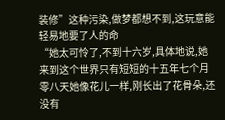装修”这种污染,做梦都想不到,这玩意能轻易地要了人的命
“她太可怜了,不到十六岁,具体地说,她来到这个世界只有短短的十五年七个月零八天她像花儿一样,刚长出了花骨朵,还没有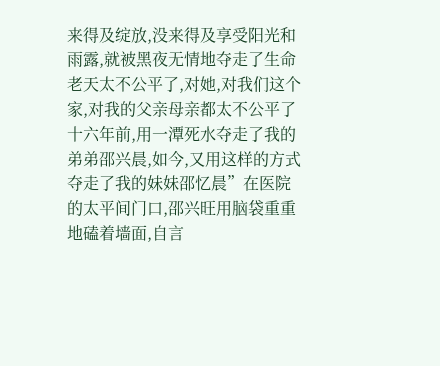来得及绽放,没来得及享受阳光和雨露,就被黑夜无情地夺走了生命老天太不公平了,对她,对我们这个家,对我的父亲母亲都太不公平了十六年前,用一潭死水夺走了我的弟弟邵兴晨,如今,又用这样的方式夺走了我的妹妹邵忆晨”在医院的太平间门口,邵兴旺用脑袋重重地磕着墙面,自言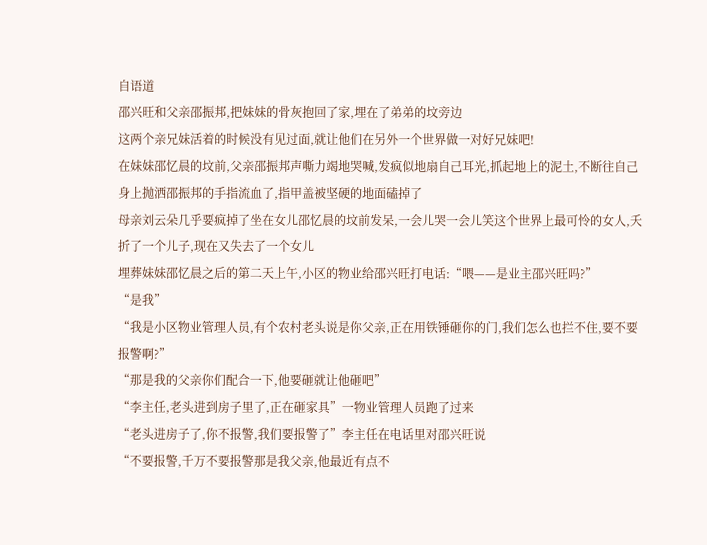自语道
邵兴旺和父亲邵振邦,把妹妹的骨灰抱回了家,埋在了弟弟的坟旁边
这两个亲兄妹活着的时候没有见过面,就让他们在另外一个世界做一对好兄妹吧!
在妹妹邵忆晨的坟前,父亲邵振邦声嘶力竭地哭喊,发疯似地扇自己耳光,抓起地上的泥土,不断往自己身上抛洒邵振邦的手指流血了,指甲盖被坚硬的地面磕掉了
母亲刘云朵几乎要疯掉了坐在女儿邵忆晨的坟前发呆,一会儿哭一会儿笑这个世界上最可怜的女人,夭折了一个儿子,现在又失去了一个女儿
埋葬妹妹邵忆晨之后的第二天上午,小区的物业给邵兴旺打电话:“喂——是业主邵兴旺吗?”
“是我”
“我是小区物业管理人员,有个农村老头说是你父亲,正在用铁锤砸你的门,我们怎么也拦不住,要不要报警啊?”
“那是我的父亲你们配合一下,他要砸就让他砸吧”
“李主任,老头进到房子里了,正在砸家具”一物业管理人员跑了过来
“老头进房子了,你不报警,我们要报警了”李主任在电话里对邵兴旺说
“不要报警,千万不要报警那是我父亲,他最近有点不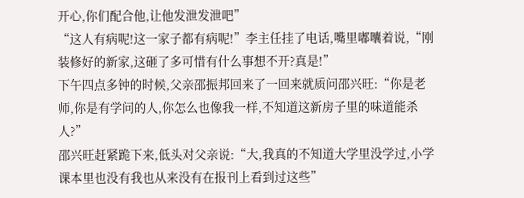开心,你们配合他,让他发泄发泄吧”
“这人有病呢!这一家子都有病呢!”李主任挂了电话,嘴里嘟囔着说,“刚装修好的新家,这砸了多可惜有什么事想不开?真是!”
下午四点多钟的时候,父亲邵振邦回来了一回来就质问邵兴旺:“你是老师,你是有学问的人,你怎么也像我一样,不知道这新房子里的味道能杀人?”
邵兴旺赶紧跪下来,低头对父亲说:“大,我真的不知道大学里没学过,小学课本里也没有我也从来没有在报刊上看到过这些”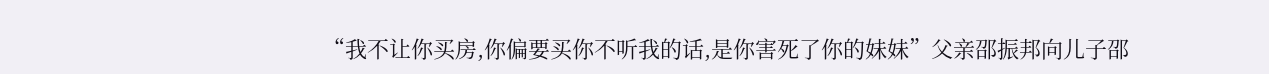“我不让你买房,你偏要买你不听我的话,是你害死了你的妹妹”父亲邵振邦向儿子邵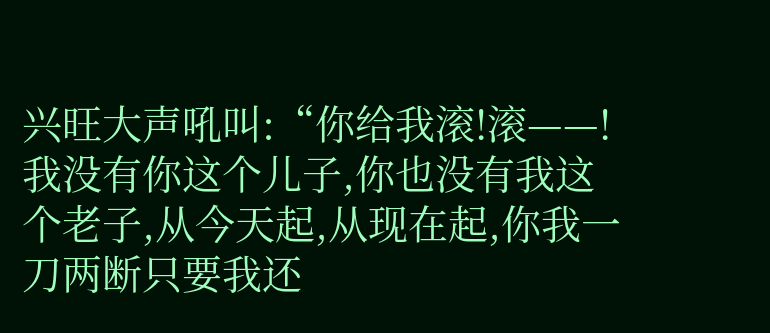兴旺大声吼叫:“你给我滚!滚——!我没有你这个儿子,你也没有我这个老子,从今天起,从现在起,你我一刀两断只要我还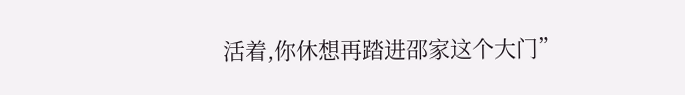活着,你休想再踏进邵家这个大门”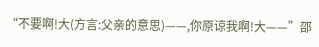“不要啊!大(方言:父亲的意思)——,你原谅我啊!大——”邵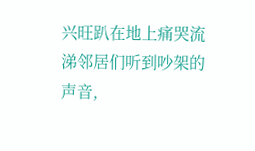兴旺趴在地上痛哭流涕邻居们听到吵架的声音,